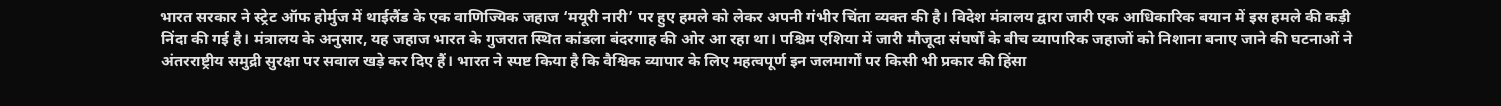भारत सरकार ने स्ट्रेट ऑफ होर्मुज में थाईलैंड के एक वाणिज्यिक जहाज ‘मयूरी नारी’ पर हुए हमले को लेकर अपनी गंभीर चिंता व्यक्त की है। विदेश मंत्रालय द्वारा जारी एक आधिकारिक बयान में इस हमले की कड़ी निंदा की गई है। मंत्रालय के अनुसार, यह जहाज भारत के गुजरात स्थित कांडला बंदरगाह की ओर आ रहा था। पश्चिम एशिया में जारी मौजूदा संघर्षों के बीच व्यापारिक जहाजों को निशाना बनाए जाने की घटनाओं ने अंतरराष्ट्रीय समुद्री सुरक्षा पर सवाल खड़े कर दिए हैं। भारत ने स्पष्ट किया है कि वैश्विक व्यापार के लिए महत्वपूर्ण इन जलमार्गों पर किसी भी प्रकार की हिंसा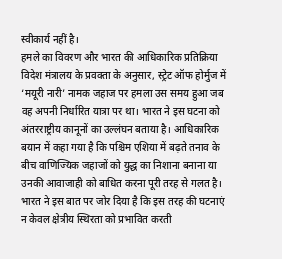स्वीकार्य नहीं है।
हमले का विवरण और भारत की आधिकारिक प्रतिक्रिया
विदेश मंत्रालय के प्रवक्ता के अनुसार, स्ट्रेट ऑफ होर्मुज में ‘मयूरी नारी’ नामक जहाज पर हमला उस समय हुआ जब वह अपनी निर्धारित यात्रा पर था। भारत ने इस घटना को अंतरराष्ट्रीय कानूनों का उल्लंघन बताया है। आधिकारिक बयान में कहा गया है कि पश्चिम एशिया में बढ़ते तनाव के बीच वाणिज्यिक जहाजों को युद्ध का निशाना बनाना या उनकी आवाजाही को बाधित करना पूरी तरह से गलत है। भारत ने इस बात पर जोर दिया है कि इस तरह की घटनाएं न केवल क्षेत्रीय स्थिरता को प्रभावित करती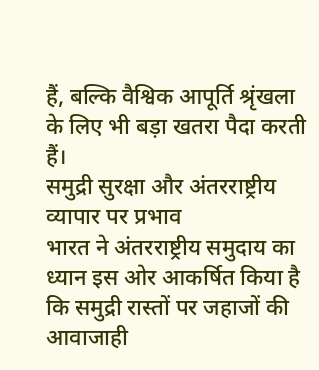हैं, बल्कि वैश्विक आपूर्ति श्रृंखला के लिए भी बड़ा खतरा पैदा करती हैं।
समुद्री सुरक्षा और अंतरराष्ट्रीय व्यापार पर प्रभाव
भारत ने अंतरराष्ट्रीय समुदाय का ध्यान इस ओर आकर्षित किया है कि समुद्री रास्तों पर जहाजों की आवाजाही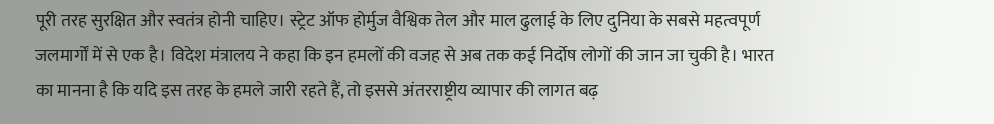पूरी तरह सुरक्षित और स्वतंत्र होनी चाहिए। स्ट्रेट ऑफ होर्मुज वैश्विक तेल और माल ढुलाई के लिए दुनिया के सबसे महत्वपूर्ण जलमार्गों में से एक है। विदेश मंत्रालय ने कहा कि इन हमलों की वजह से अब तक कई निर्दोष लोगों की जान जा चुकी है। भारत का मानना है कि यदि इस तरह के हमले जारी रहते हैं, तो इससे अंतरराष्ट्रीय व्यापार की लागत बढ़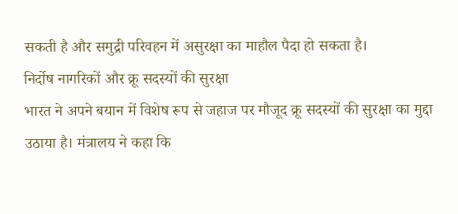सकती है और समुद्री परिवहन में असुरक्षा का माहौल पैदा हो सकता है।
निर्दोष नागरिकों और क्रू सदस्यों की सुरक्षा
भारत ने अपने बयान में विशेष रूप से जहाज पर मौजूद क्रू सदस्यों की सुरक्षा का मुद्दा उठाया है। मंत्रालय ने कहा कि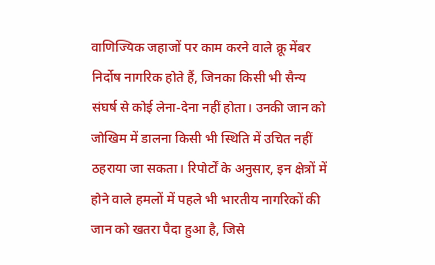वाणिज्यिक जहाजों पर काम करने वाले क्रू मेंबर निर्दोष नागरिक होते हैं, जिनका किसी भी सैन्य संघर्ष से कोई लेना-देना नहीं होता। उनकी जान को जोखिम में डालना किसी भी स्थिति में उचित नहीं ठहराया जा सकता। रिपोर्टों के अनुसार, इन क्षेत्रों में होने वाले हमलों में पहले भी भारतीय नागरिकों की जान को खतरा पैदा हुआ है, जिसे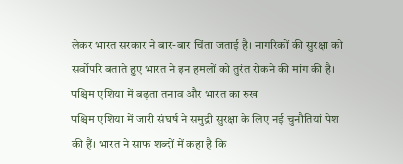लेकर भारत सरकार ने बार-बार चिंता जताई है। नागरिकों की सुरक्षा को सर्वोपरि बताते हुए भारत ने इन हमलों को तुरंत रोकने की मांग की है।
पश्चिम एशिया में बढ़ता तनाव और भारत का रुख
पश्चिम एशिया में जारी संघर्ष ने समुद्री सुरक्षा के लिए नई चुनौतियां पेश की हैं। भारत ने साफ शब्दों में कहा है कि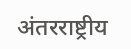अंतरराष्ट्रीय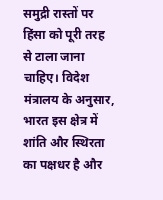समुद्री रास्तों पर हिंसा को पूरी तरह से टाला जाना चाहिए। विदेश मंत्रालय के अनुसार, भारत इस क्षेत्र में शांति और स्थिरता का पक्षधर है और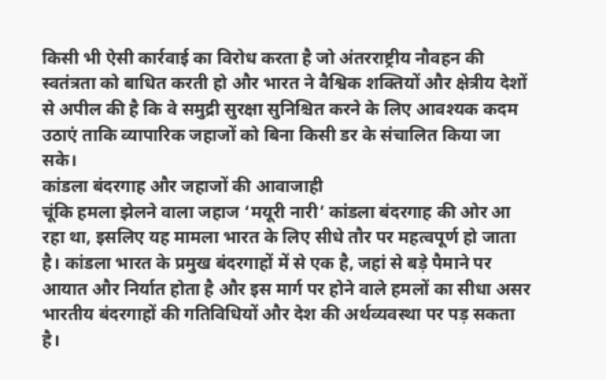किसी भी ऐसी कार्रवाई का विरोध करता है जो अंतरराष्ट्रीय नौवहन की स्वतंत्रता को बाधित करती हो और भारत ने वैश्विक शक्तियों और क्षेत्रीय देशों से अपील की है कि वे समुद्री सुरक्षा सुनिश्चित करने के लिए आवश्यक कदम उठाएं ताकि व्यापारिक जहाजों को बिना किसी डर के संचालित किया जा सके।
कांडला बंदरगाह और जहाजों की आवाजाही
चूंकि हमला झेलने वाला जहाज ‘मयूरी नारी’ कांडला बंदरगाह की ओर आ रहा था, इसलिए यह मामला भारत के लिए सीधे तौर पर महत्वपूर्ण हो जाता है। कांडला भारत के प्रमुख बंदरगाहों में से एक है, जहां से बड़े पैमाने पर आयात और निर्यात होता है और इस मार्ग पर होने वाले हमलों का सीधा असर भारतीय बंदरगाहों की गतिविधियों और देश की अर्थव्यवस्था पर पड़ सकता है।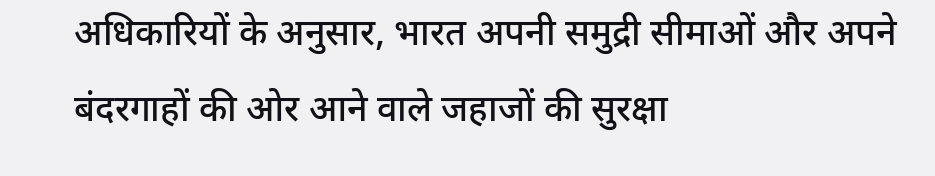अधिकारियों के अनुसार, भारत अपनी समुद्री सीमाओं और अपने बंदरगाहों की ओर आने वाले जहाजों की सुरक्षा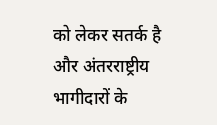को लेकर सतर्क है और अंतरराष्ट्रीय भागीदारों के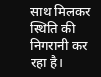साथ मिलकर स्थिति की निगरानी कर रहा है।